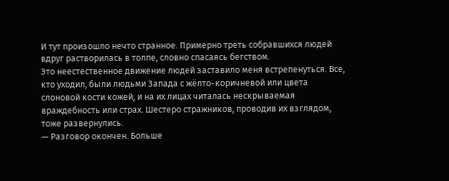И тут произошло нечто странное. Примерно треть собравшихся людей вдруг растворилась в толпе, словно спасаясь бегством.
Это неестественное движение людей заставило меня встрепенуться. Все, кто уходил, были людьми Запада с жёлто-коричневой или цвета слоновой кости кожей, и на их лицах читалась нескрываемая враждебность или страх. Шестеро стражников, проводив их взглядом, тоже развернулись.
— Разговор окончен. Больше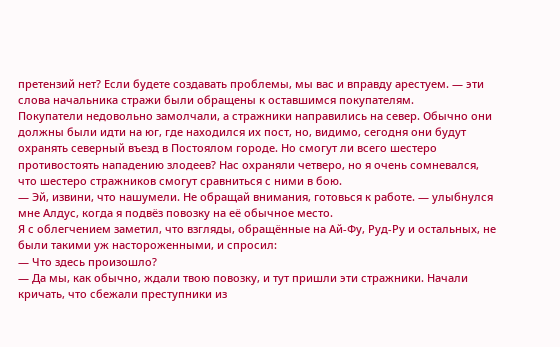претензий нет? Если будете создавать проблемы, мы вас и вправду арестуем. — эти слова начальника стражи были обращены к оставшимся покупателям.
Покупатели недовольно замолчали, а стражники направились на север. Обычно они должны были идти на юг, где находился их пост, но, видимо, сегодня они будут охранять северный въезд в Постоялом городе. Но смогут ли всего шестеро противостоять нападению злодеев? Нас охраняли четверо, но я очень сомневался, что шестеро стражников смогут сравниться с ними в бою.
— Эй, извини, что нашумели. Не обращай внимания, готовься к работе. — улыбнулся мне Алдус, когда я подвёз повозку на её обычное место.
Я с облегчением заметил, что взгляды, обращённые на Ай-Фу, Руд-Ру и остальных, не были такими уж настороженными, и спросил:
— Что здесь произошло?
— Да мы, как обычно, ждали твою повозку, и тут пришли эти стражники. Начали кричать, что сбежали преступники из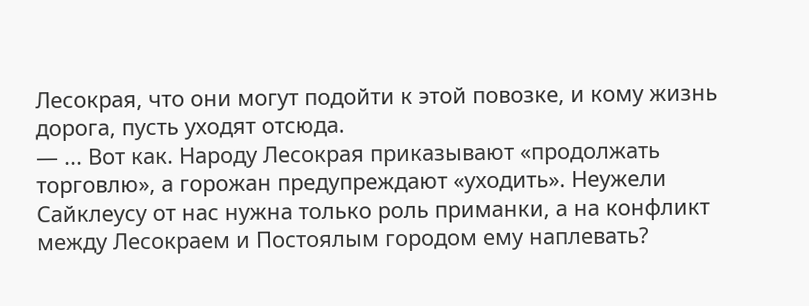Лесокрая, что они могут подойти к этой повозке, и кому жизнь дорога, пусть уходят отсюда.
— ... Вот как. Народу Лесокрая приказывают «продолжать торговлю», а горожан предупреждают «уходить». Неужели Сайклеусу от нас нужна только роль приманки, а на конфликт между Лесокраем и Постоялым городом ему наплевать?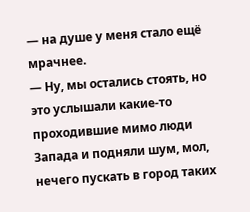— на душе у меня стало ещё мрачнее.
— Ну, мы остались стоять, но это услышали какие-то проходившие мимо люди Запада и подняли шум, мол, нечего пускать в город таких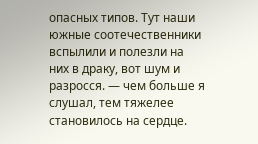опасных типов. Тут наши южные соотечественники вспылили и полезли на них в драку, вот шум и разросся. — чем больше я слушал, тем тяжелее становилось на сердце.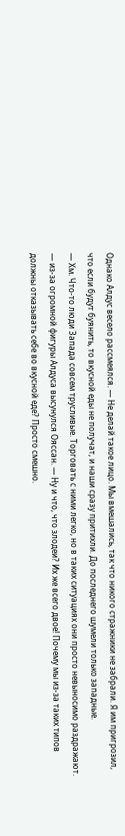Однако Алдус весело рассмеялся. — Не делай такое лицо. Мы вмешались, так что никого стражники не забрали. Я им пригрозил, что если будут буянить, то вкусной еды не получат, и наши сразу притихли. До последнего шумели только западные.
— Хм. Что-то люди Запада совсем трусливые. Торговать с ними легко, но в таких ситуациях они просто невыносимо раздражают. — из-за огромной фигуры Алдуса высунулся Ояссан. — Ну и что, что злодеи? Их же всего двое! Почему мы из-за таких типов должны отказывать себе во вкусной еде? Просто смешно.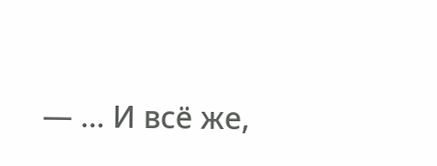— ... И всё же,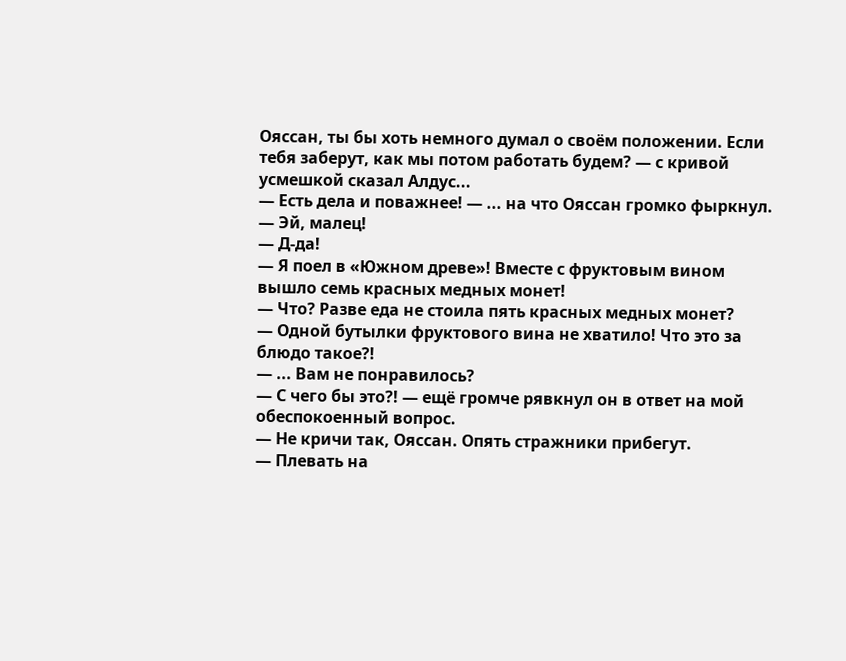Ояссан, ты бы хоть немного думал о своём положении. Если тебя заберут, как мы потом работать будем? — с кривой усмешкой сказал Алдус...
— Есть дела и поважнее! — ... на что Ояссан громко фыркнул. — Эй, малец!
— Д-да!
— Я поел в «Южном древе»! Вместе с фруктовым вином вышло семь красных медных монет!
— Что? Разве еда не стоила пять красных медных монет?
— Одной бутылки фруктового вина не хватило! Что это за блюдо такое?!
— ... Вам не понравилось?
— С чего бы это?! — ещё громче рявкнул он в ответ на мой обеспокоенный вопрос.
— Не кричи так, Ояссан. Опять стражники прибегут.
— Плевать на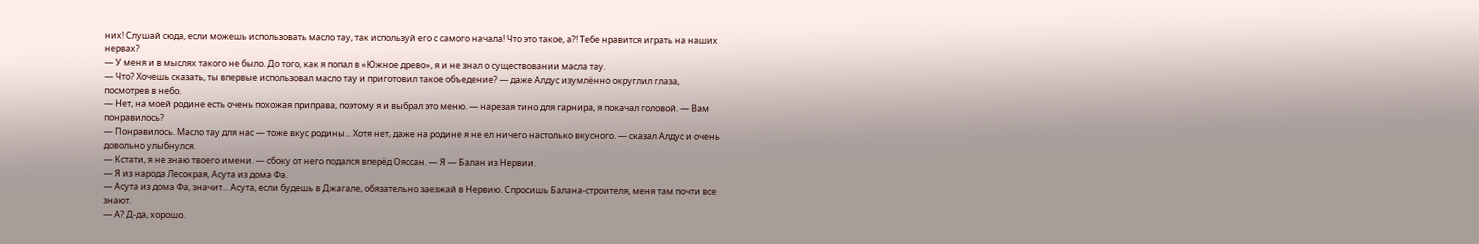них! Слушай сюда, если можешь использовать масло тау, так используй его с самого начала! Что это такое, а?! Тебе нравится играть на наших нервах?
— У меня и в мыслях такого не было. До того, как я попал в «Южное древо», я и не знал о существовании масла тау.
— Что? Хочешь сказать, ты впервые использовал масло тау и приготовил такое объедение? — даже Алдус изумлённо округлил глаза, посмотрев в небо.
— Нет, на моей родине есть очень похожая приправа, поэтому я и выбрал это меню. — нарезая тино для гарнира, я покачал головой. — Вам понравилось?
— Понравилось. Масло тау для нас — тоже вкус родины... Хотя нет, даже на родине я не ел ничего настолько вкусного. — сказал Алдус и очень довольно улыбнулся.
— Кстати, я не знаю твоего имени. — сбоку от него подался вперёд Ояссан. — Я — Балан из Нервии.
— Я из народа Лесокрая, Асута из дома Фа.
— Асута из дома Фа, значит... Асута, если будешь в Джагале, обязательно заезжай в Нервию. Спросишь Балана-строителя, меня там почти все знают.
— А? Д-да, хорошо.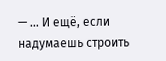— ... И ещё, если надумаешь строить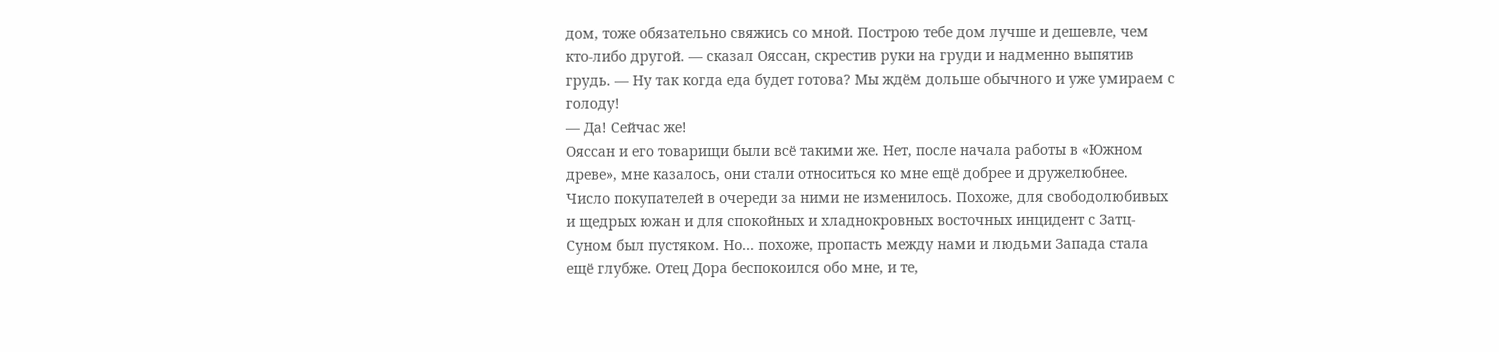дом, тоже обязательно свяжись со мной. Построю тебе дом лучше и дешевле, чем кто-либо другой. — сказал Ояссан, скрестив руки на груди и надменно выпятив грудь. — Ну так когда еда будет готова? Мы ждём дольше обычного и уже умираем с голоду!
— Да! Сейчас же!
Ояссан и его товарищи были всё такими же. Нет, после начала работы в «Южном древе», мне казалось, они стали относиться ко мне ещё добрее и дружелюбнее.
Число покупателей в очереди за ними не изменилось. Похоже, для свободолюбивых и щедрых южан и для спокойных и хладнокровных восточных инцидент с Затц-Суном был пустяком. Но... похоже, пропасть между нами и людьми Запада стала ещё глубже. Отец Дора беспокоился обо мне, и те,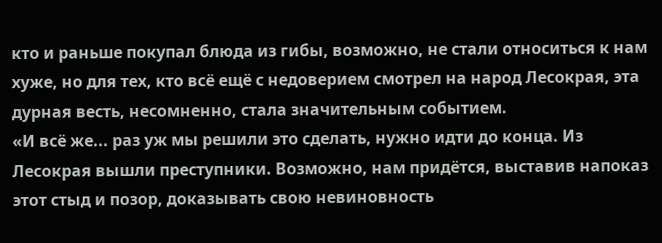кто и раньше покупал блюда из гибы, возможно, не стали относиться к нам хуже, но для тех, кто всё ещё с недоверием смотрел на народ Лесокрая, эта дурная весть, несомненно, стала значительным событием.
«И всё же... раз уж мы решили это сделать, нужно идти до конца. Из Лесокрая вышли преступники. Возможно, нам придётся, выставив напоказ этот стыд и позор, доказывать свою невиновность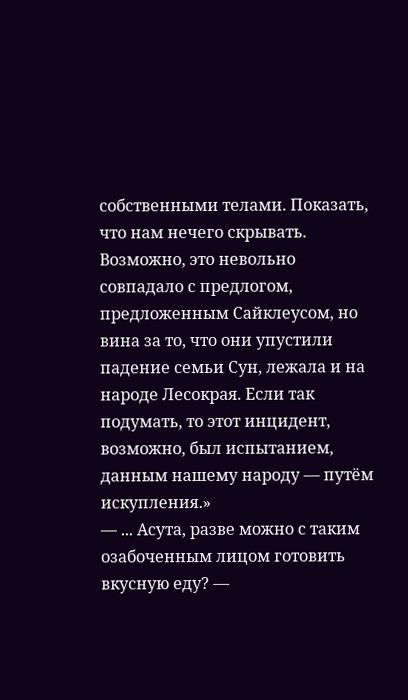собственными телами. Показать, что нам нечего скрывать. Возможно, это невольно совпадало с предлогом, предложенным Сайклеусом, но вина за то, что они упустили падение семьи Сун, лежала и на народе Лесокрая. Если так подумать, то этот инцидент, возможно, был испытанием, данным нашему народу — путём искупления.»
— ... Асута, разве можно с таким озабоченным лицом готовить вкусную еду? —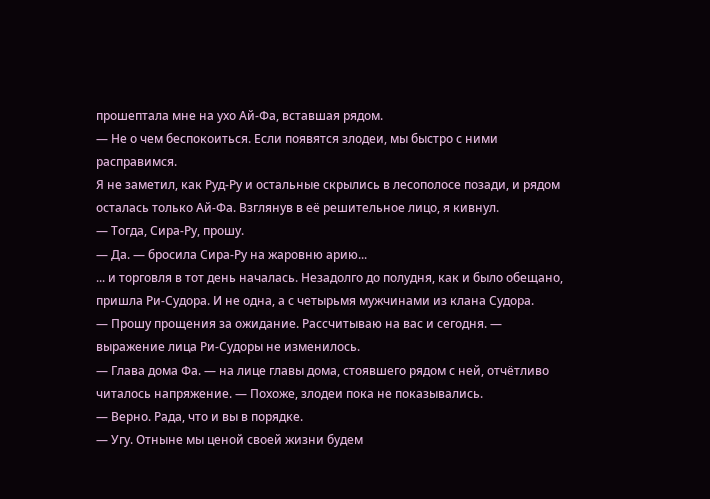прошептала мне на ухо Ай-Фа, вставшая рядом.
— Не о чем беспокоиться. Если появятся злодеи, мы быстро с ними расправимся.
Я не заметил, как Руд-Ру и остальные скрылись в лесополосе позади, и рядом осталась только Ай-Фа. Взглянув в её решительное лицо, я кивнул.
— Тогда, Сира-Ру, прошу.
— Да. — бросила Сира-Ру на жаровню арию...
... и торговля в тот день началась. Незадолго до полудня, как и было обещано, пришла Ри-Судора. И не одна, а с четырьмя мужчинами из клана Судора.
— Прошу прощения за ожидание. Рассчитываю на вас и сегодня. — выражение лица Ри-Судоры не изменилось.
— Глава дома Фа. — на лице главы дома, стоявшего рядом с ней, отчётливо читалось напряжение. — Похоже, злодеи пока не показывались.
— Верно. Рада, что и вы в порядке.
— Угу. Отныне мы ценой своей жизни будем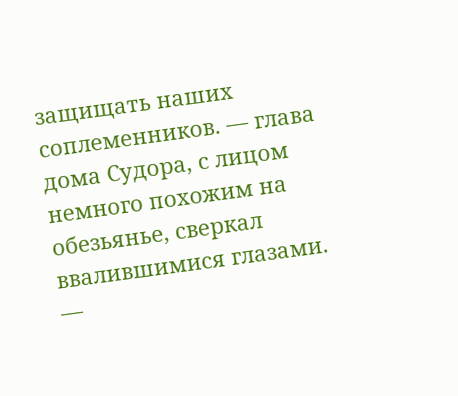защищать наших соплеменников. — глава дома Судора, с лицом немного похожим на обезьянье, сверкал ввалившимися глазами.
—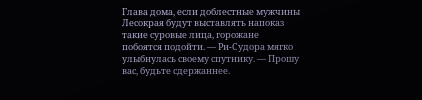Глава дома, если доблестные мужчины Лесокрая будут выставлять напоказ такие суровые лица, горожане побоятся подойти. — Ри-Судора мягко улыбнулась своему спутнику. — Прошу вас, будьте сдержаннее.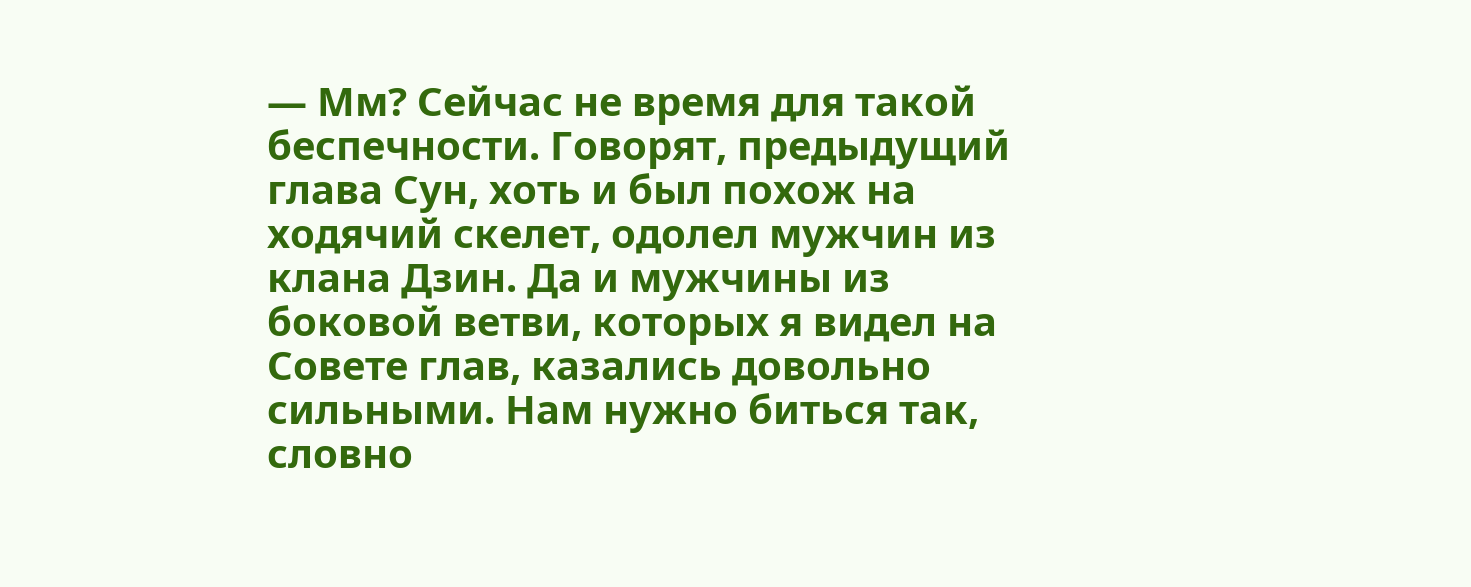— Мм? Сейчас не время для такой беспечности. Говорят, предыдущий глава Сун, хоть и был похож на ходячий скелет, одолел мужчин из клана Дзин. Да и мужчины из боковой ветви, которых я видел на Совете глав, казались довольно сильными. Нам нужно биться так, словно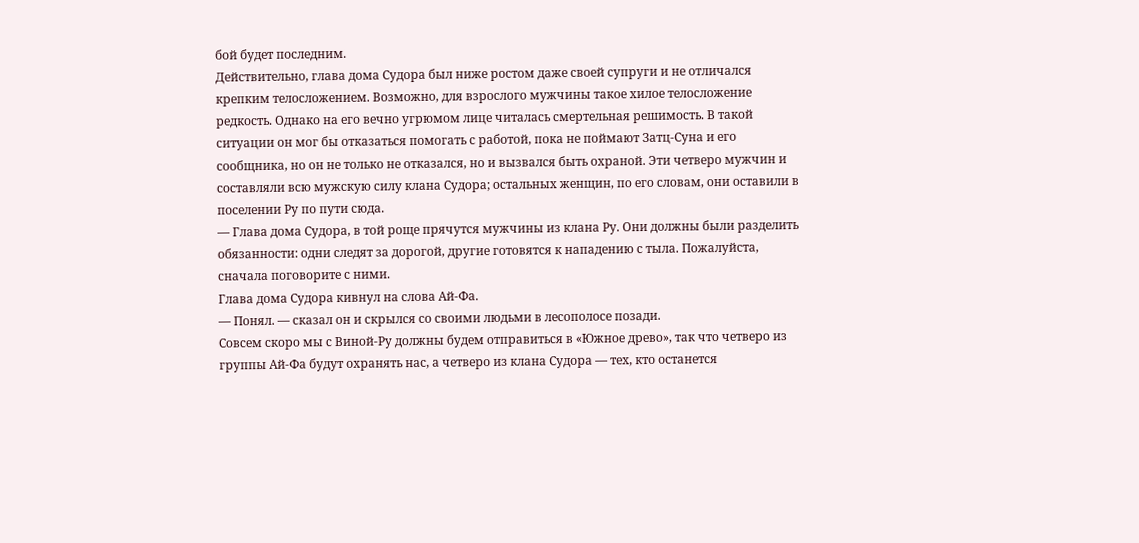бой будет последним.
Действительно, глава дома Судора был ниже ростом даже своей супруги и не отличался крепким телосложением. Возможно, для взрослого мужчины такое хилое телосложение редкость. Однако на его вечно угрюмом лице читалась смертельная решимость. В такой ситуации он мог бы отказаться помогать с работой, пока не поймают Затц-Суна и его сообщника, но он не только не отказался, но и вызвался быть охраной. Эти четверо мужчин и составляли всю мужскую силу клана Судора; остальных женщин, по его словам, они оставили в поселении Ру по пути сюда.
— Глава дома Судора, в той роще прячутся мужчины из клана Ру. Они должны были разделить обязанности: одни следят за дорогой, другие готовятся к нападению с тыла. Пожалуйста, сначала поговорите с ними.
Глава дома Судора кивнул на слова Ай-Фа.
— Понял. — сказал он и скрылся со своими людьми в лесополосе позади.
Совсем скоро мы с Виной-Ру должны будем отправиться в «Южное древо», так что четверо из группы Ай-Фа будут охранять нас, а четверо из клана Судора — тех, кто останется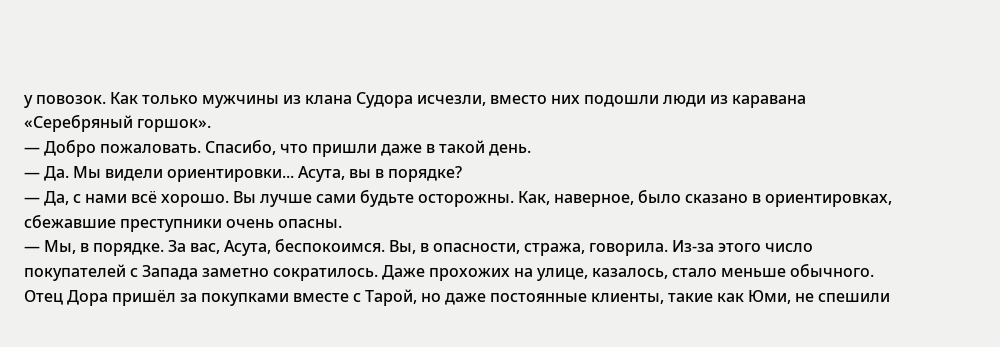у повозок. Как только мужчины из клана Судора исчезли, вместо них подошли люди из каравана «Серебряный горшок».
— Добро пожаловать. Спасибо, что пришли даже в такой день.
— Да. Мы видели ориентировки... Асута, вы в порядке?
— Да, с нами всё хорошо. Вы лучше сами будьте осторожны. Как, наверное, было сказано в ориентировках, сбежавшие преступники очень опасны.
— Мы, в порядке. За вас, Асута, беспокоимся. Вы, в опасности, стража, говорила. Из-за этого число покупателей с Запада заметно сократилось. Даже прохожих на улице, казалось, стало меньше обычного.
Отец Дора пришёл за покупками вместе с Тарой, но даже постоянные клиенты, такие как Юми, не спешили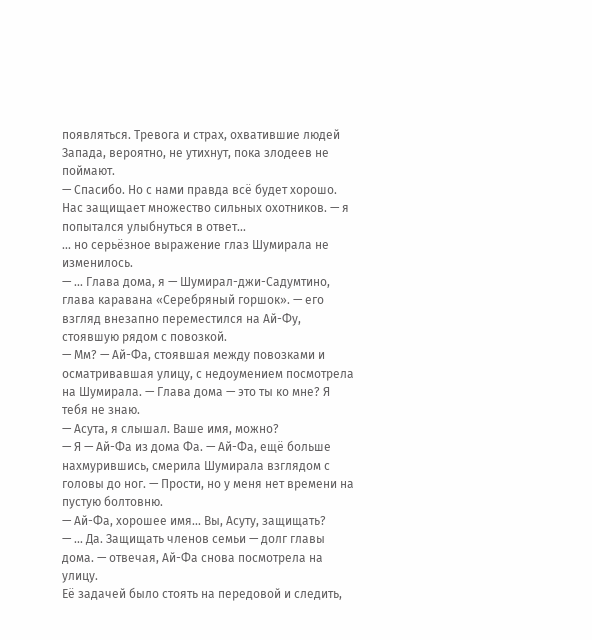появляться. Тревога и страх, охватившие людей Запада, вероятно, не утихнут, пока злодеев не поймают.
— Спасибо. Но с нами правда всё будет хорошо. Нас защищает множество сильных охотников. — я попытался улыбнуться в ответ...
... но серьёзное выражение глаз Шумирала не изменилось.
— ... Глава дома, я — Шумирал-джи-Садумтино, глава каравана «Серебряный горшок». — его взгляд внезапно переместился на Ай-Фу, стоявшую рядом с повозкой.
— Мм? — Ай-Фа, стоявшая между повозками и осматривавшая улицу, с недоумением посмотрела на Шумирала. — Глава дома — это ты ко мне? Я тебя не знаю.
— Асута, я слышал. Ваше имя, можно?
— Я — Ай-Фа из дома Фа. — Ай-Фа, ещё больше нахмурившись, смерила Шумирала взглядом с головы до ног. — Прости, но у меня нет времени на пустую болтовню.
— Ай-Фа, хорошее имя... Вы, Асуту, защищать?
— ... Да. Защищать членов семьи — долг главы дома. — отвечая, Ай-Фа снова посмотрела на улицу.
Её задачей было стоять на передовой и следить,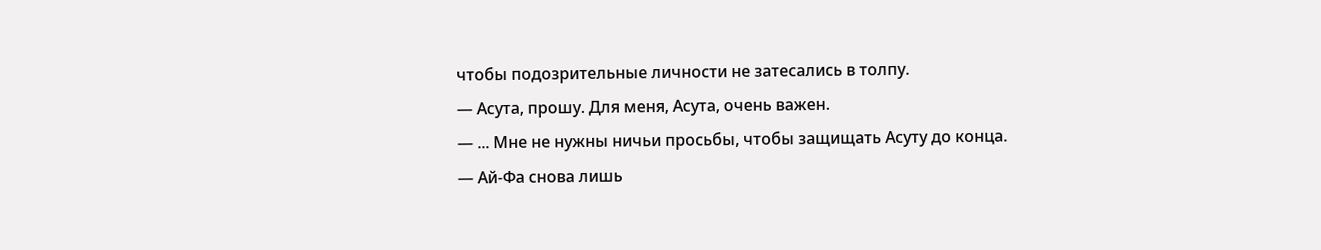чтобы подозрительные личности не затесались в толпу.
— Асута, прошу. Для меня, Асута, очень важен.
— ... Мне не нужны ничьи просьбы, чтобы защищать Асуту до конца. — Ай-Фа снова лишь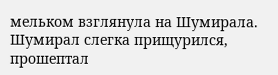мельком взглянула на Шумирала.
Шумирал слегка прищурился, прошептал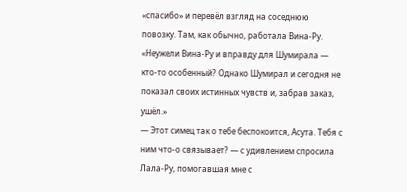«спасибо» и перевёл взгляд на соседнюю повозку. Там, как обычно, работала Вина-Ру.
«Неужели Вина-Ру и вправду для Шумирала — кто-то особенный? Однако Шумирал и сегодня не показал своих истинных чувств и, забрав заказ, ушёл.»
— Этот симец так о тебе беспокоится, Асута. Тебя с ним что-о связывает? — с удивлением спросила Лала-Ру, помогавшая мне с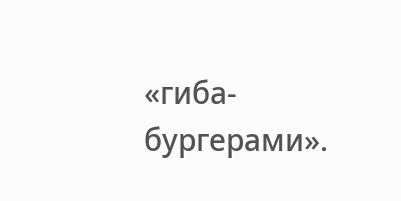«гиба-бургерами».